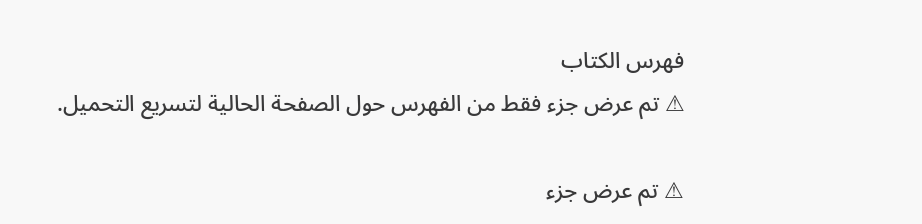فهرس الكتاب
⚠ تم عرض جزء فقط من الفهرس حول الصفحة الحالية لتسريع التحميل.

⚠ تم عرض جزء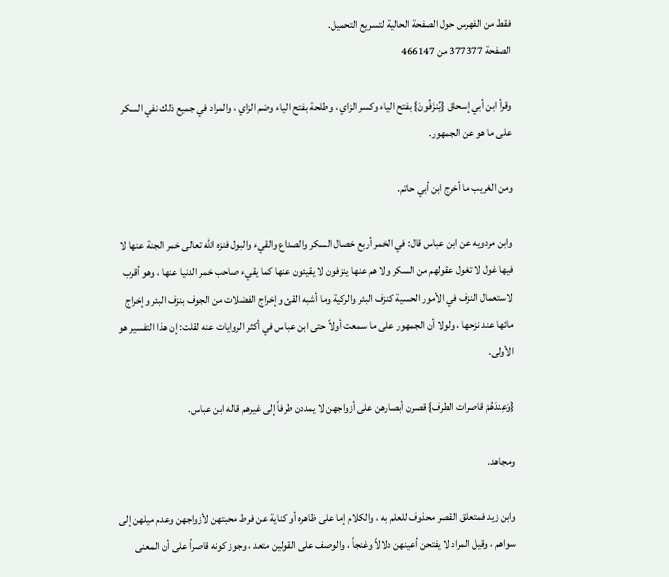فقط من الفهرس حول الصفحة الحالية لتسريع التحميل.
الصفحة 377377 من 466147

وقرأ ابن أبي إسحاق {يُنزَفُونَ} بفتح الياء وكسر الزاي ، وطلحة بفتح الياء وضم الزاي ، والمراد في جميع ذلك نفي السكر على ما هو عن الجمهور.

ومن الغريب ما أخرج ابن أبي حاتم.

وابن مردويه عن ابن عباس قال: في الخمر أربع خصال السكر والصداع والقيء والبول فنزه الله تعالى خمر الجنة عنها لا فيها غول لا تغول عقولهم من السكر ولا هم عنها ينزفون لا يقيئون عنها كما يقيء صاحب خمر الدنيا عنها ، وهو أقرب لاستعمال النزف في الأمور الحسية كنزف البئر والركية وما أشبه القئ وإخراج الفضلات من الجوف بنزف البئر وإخراج مائها عند نزحها ، ولولا أن الجمهور على ما سمعت أولاً حتى ابن عباس في أكثر الروايات عنه لقلت: إن هذا التفسير هو الأولى.

{وَعِندَهُمْ قاصرات الطرف} قصرن أبصارهن على أزواجهن لا يمددن طرفاً إلى غيرهم قاله ابن عباس.

ومجاهد.

وابن زيد فمتعلق القصر محذوف للعلم به ، والكلام إما على ظاهره أو كناية عن فرط محبتهن لأزواجهن وعدم ميلهن إلى سواهم ، وقيل المراد لا يفتحن أعينهن دلالاً وغنجاً ، والوصف على القولين متعد ، وجوز كونه قاصراً على أن المعنى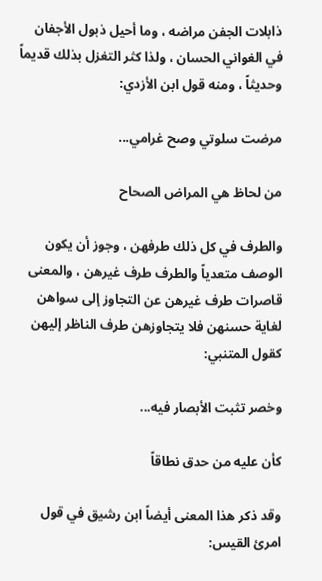ذابلات الجفن مراضه ، وما أحيل ذبول الأجفان في الغواني الحسان ، ولذا كثر التغزل بذلك قديماً وحديثاً ، ومنه قول ابن الأزدي:

مرضت سلوتي وصح غرامي...

من لحاظ هي المراض الصحاح

والطرف في كل ذلك طرفهن ، وجوز أن يكون الوصف متعدياً والطرف طرف غيرهن ، والمعنى قاصرات طرف غيرهن عن التجاوز إلى سواهن لغاية حسنهن فلا يتجاوزهن طرف الناظر إليهن كقول المتنبي:

وخصر تثبت الأبصار فيه...

كأن عليه من حدق نطاقاً

وقد ذكر هذا المعنى أيضاً ابن رشيق في قول امرئ القيس: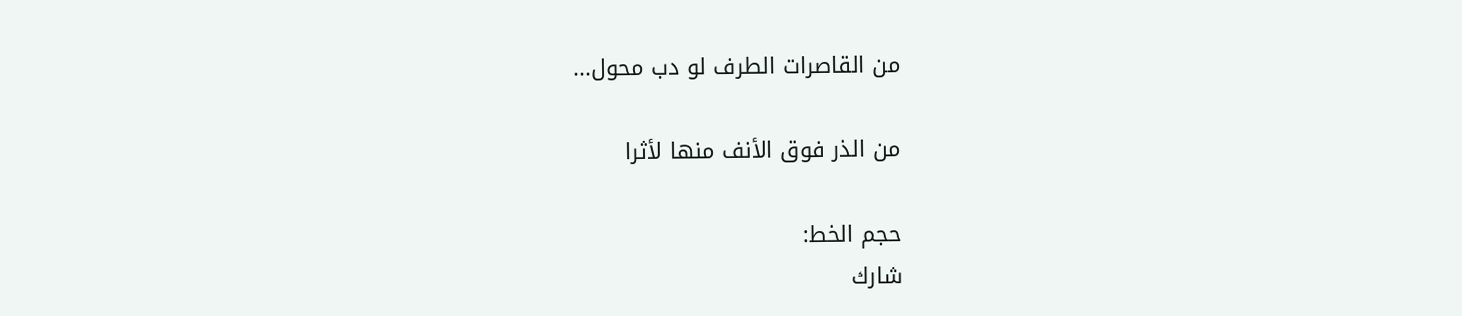من القاصرات الطرف لو دب محول...

من الذر فوق الأنف منها لأثرا

حجم الخط:
شارك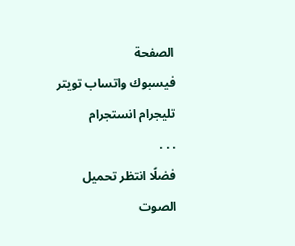الصفحة
فيسبوك واتساب تويتر تليجرام انستجرام
. . .
فضلًا انتظر تحميل الصوت